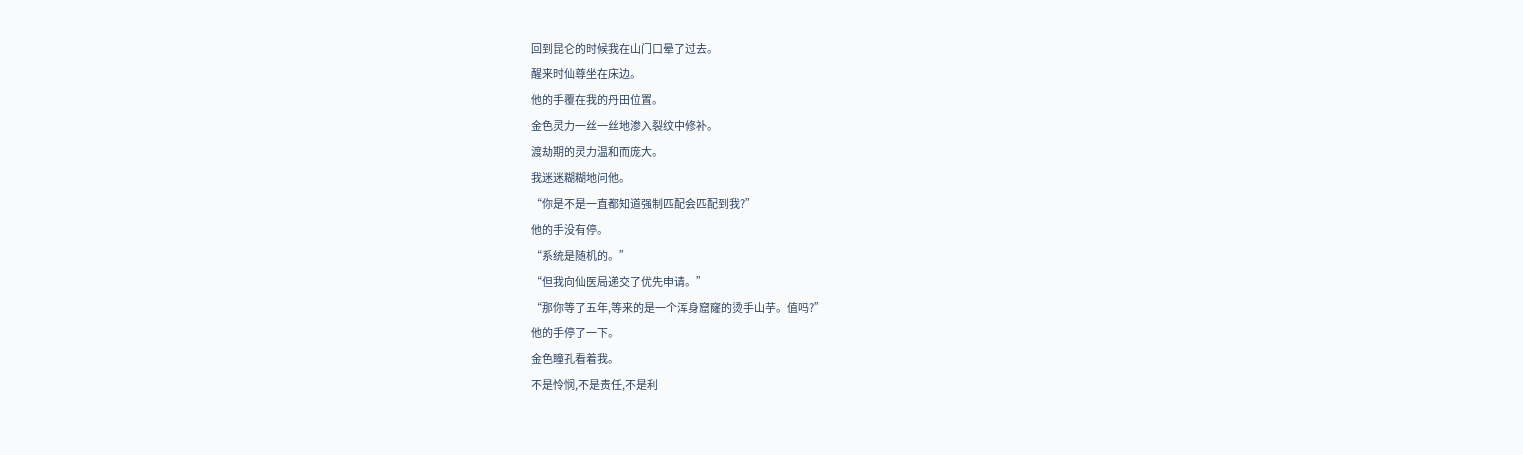回到昆仑的时候我在山门口晕了过去。
醒来时仙尊坐在床边。
他的手覆在我的丹田位置。
金色灵力一丝一丝地渗入裂纹中修补。
渡劫期的灵力温和而庞大。
我迷迷糊糊地问他。
“你是不是一直都知道强制匹配会匹配到我?”
他的手没有停。
“系统是随机的。”
“但我向仙医局递交了优先申请。”
“那你等了五年,等来的是一个浑身窟窿的烫手山芋。值吗?”
他的手停了一下。
金色瞳孔看着我。
不是怜悯,不是责任,不是利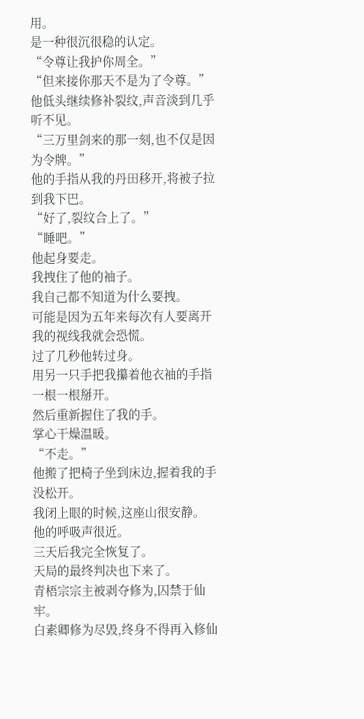用。
是一种很沉很稳的认定。
“令尊让我护你周全。”
“但来接你那天不是为了令尊。”
他低头继续修补裂纹,声音淡到几乎听不见。
“三万里剑来的那一刻,也不仅是因为令牌。”
他的手指从我的丹田移开,将被子拉到我下巴。
“好了,裂纹合上了。”
“睡吧。”
他起身要走。
我拽住了他的袖子。
我自己都不知道为什么要拽。
可能是因为五年来每次有人要离开我的视线我就会恐慌。
过了几秒他转过身。
用另一只手把我攥着他衣袖的手指一根一根掰开。
然后重新握住了我的手。
掌心干燥温暖。
“不走。”
他搬了把椅子坐到床边,握着我的手没松开。
我闭上眼的时候,这座山很安静。
他的呼吸声很近。
三天后我完全恢复了。
天局的最终判决也下来了。
青梧宗宗主被剥夺修为,囚禁于仙牢。
白素卿修为尽毁,终身不得再入修仙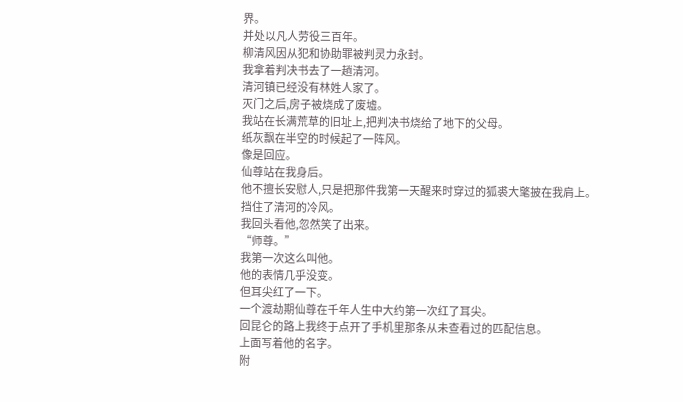界。
并处以凡人劳役三百年。
柳清风因从犯和协助罪被判灵力永封。
我拿着判决书去了一趟清河。
清河镇已经没有林姓人家了。
灭门之后,房子被烧成了废墟。
我站在长满荒草的旧址上,把判决书烧给了地下的父母。
纸灰飘在半空的时候起了一阵风。
像是回应。
仙尊站在我身后。
他不擅长安慰人,只是把那件我第一天醒来时穿过的狐裘大氅披在我肩上。
挡住了清河的冷风。
我回头看他,忽然笑了出来。
“师尊。”
我第一次这么叫他。
他的表情几乎没变。
但耳尖红了一下。
一个渡劫期仙尊在千年人生中大约第一次红了耳尖。
回昆仑的路上我终于点开了手机里那条从未查看过的匹配信息。
上面写着他的名字。
附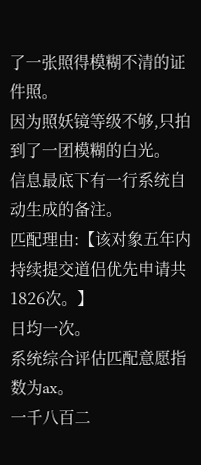了一张照得模糊不清的证件照。
因为照妖镜等级不够,只拍到了一团模糊的白光。
信息最底下有一行系统自动生成的备注。
匹配理由:【该对象五年内持续提交道侣优先申请共1826次。】
日均一次。
系统综合评估匹配意愿指数为ax。
一千八百二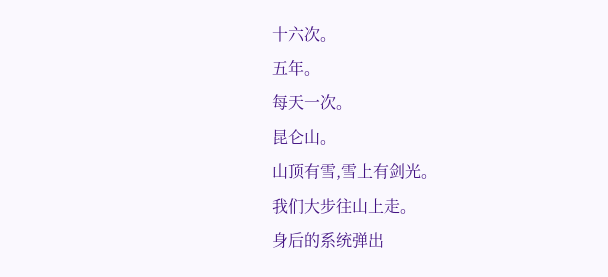十六次。
五年。
每天一次。
昆仑山。
山顶有雪,雪上有剑光。
我们大步往山上走。
身后的系统弹出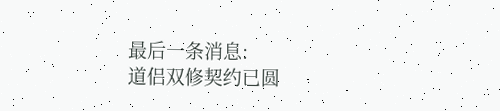最后一条消息:
道侣双修契约已圆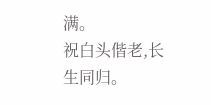满。
祝白头偕老,长生同归。